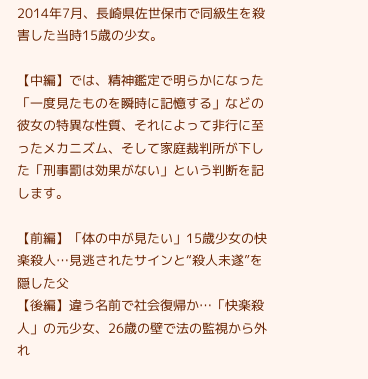2014年7月、長崎県佐世保市で同級生を殺害した当時15歳の少女。

【中編】では、精神鑑定で明らかになった「一度見たものを瞬時に記憶する」などの彼女の特異な性質、それによって非行に至ったメカニズム、そして家庭裁判所が下した「刑事罰は効果がない」という判断を記します。

【前編】「体の中が見たい」15歳少女の快楽殺人…見逃されたサインと“殺人未遂”を隠した父
【後編】違う名前で社会復帰か…「快楽殺人」の元少女、26歳の壁で法の監視から外れ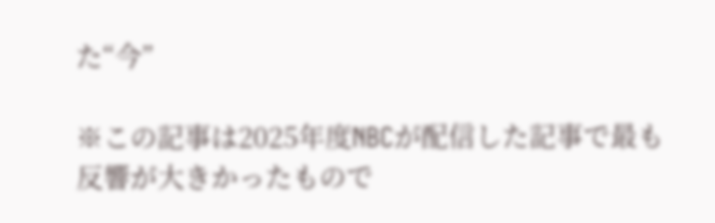た“今”

※この記事は2025年度NBCが配信した記事で最も反響が大きかったもので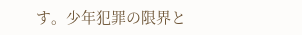す。少年犯罪の限界と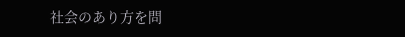社会のあり方を問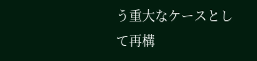う重大なケースとして再構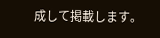成して掲載します。